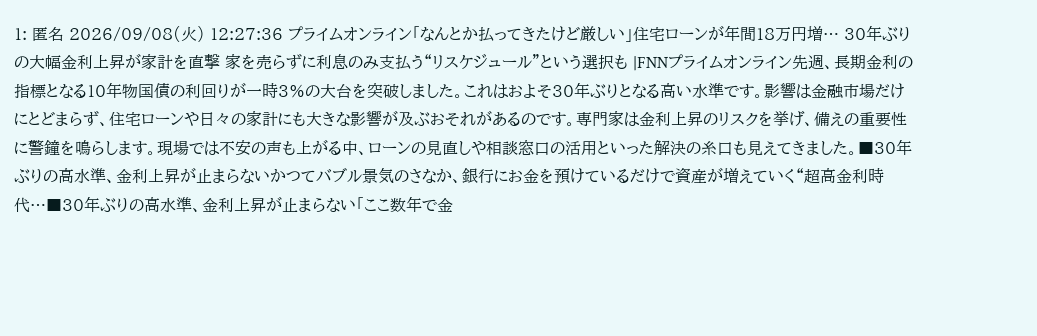1: 匿名 2026/09/08(火) 12:27:36 プライムオンライン「なんとか払ってきたけど厳しい」住宅ローンが年間18万円増… 30年ぶりの大幅金利上昇が家計を直撃 家を売らずに利息のみ支払う“リスケジュール”という選択も |FNNプライムオンライン先週、長期金利の指標となる10年物国債の利回りが一時3%の大台を突破しました。これはおよそ30年ぶりとなる高い水準です。影響は金融市場だけにとどまらず、住宅ローンや日々の家計にも大きな影響が及ぶおそれがあるのです。専門家は金利上昇のリスクを挙げ、備えの重要性に警鐘を鳴らします。現場では不安の声も上がる中、ローンの見直しや相談窓口の活用といった解決の糸口も見えてきました。■30年ぶりの高水準、金利上昇が止まらないかつてバブル景気のさなか、銀行にお金を預けているだけで資産が増えていく“超高金利時代…■30年ぶりの高水準、金利上昇が止まらない「ここ数年で金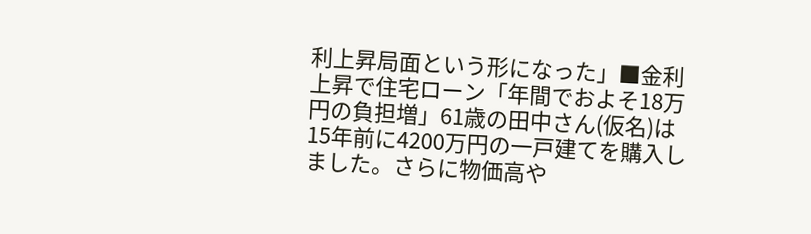利上昇局面という形になった」■金利上昇で住宅ローン「年間でおよそ18万円の負担増」61歳の田中さん(仮名)は15年前に4200万円の一戸建てを購入しました。さらに物価高や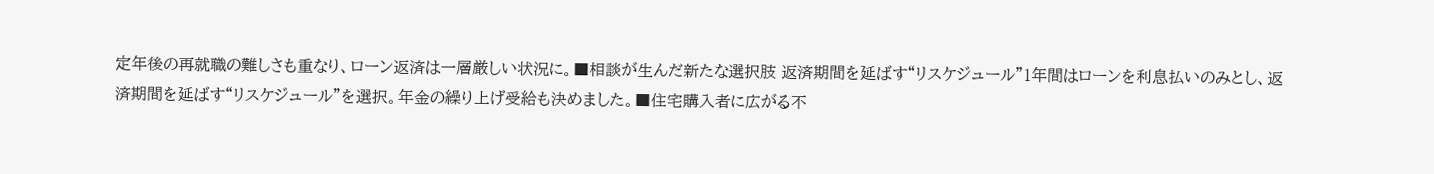定年後の再就職の難しさも重なり、ローン返済は一層厳しい状況に。■相談が生んだ新たな選択肢 返済期間を延ばす“リスケジュール”1年間はローンを利息払いのみとし、返済期間を延ばす“リスケジュール”を選択。年金の繰り上げ受給も決めました。■住宅購入者に広がる不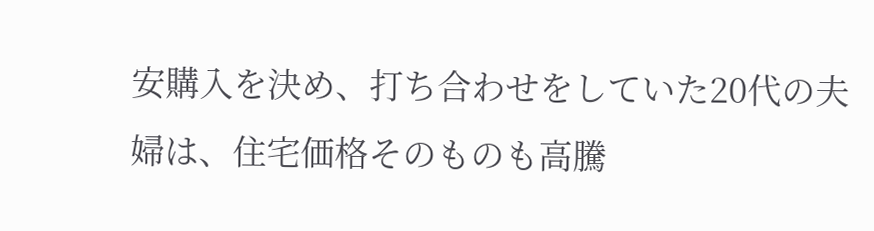安購入を決め、打ち合わせをしていた20代の夫婦は、住宅価格そのものも高騰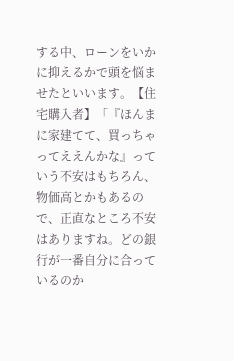する中、ローンをいかに抑えるかで頭を悩ませたといいます。【住宅購入者】「『ほんまに家建てて、買っちゃってええんかな』っていう不安はもちろん、物価高とかもあるので、正直なところ不安はありますね。どの銀行が一番自分に合っているのか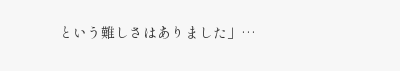という難しさはありました」…